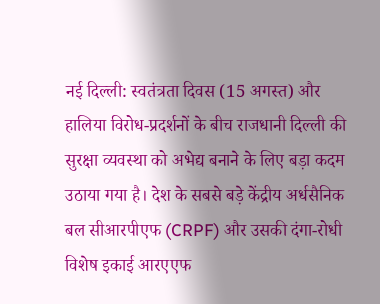नई दिल्ली: स्वतंत्रता दिवस (15 अगस्त) और हालिया विरोध-प्रदर्शनों के बीच राजधानी दिल्ली की सुरक्षा व्यवस्था को अभेद्य बनाने के लिए बड़ा कदम उठाया गया है। देश के सबसे बड़े केंद्रीय अर्धसैनिक बल सीआरपीएफ (CRPF) और उसकी दंगा-रोधी विशेष इकाई आरएएफ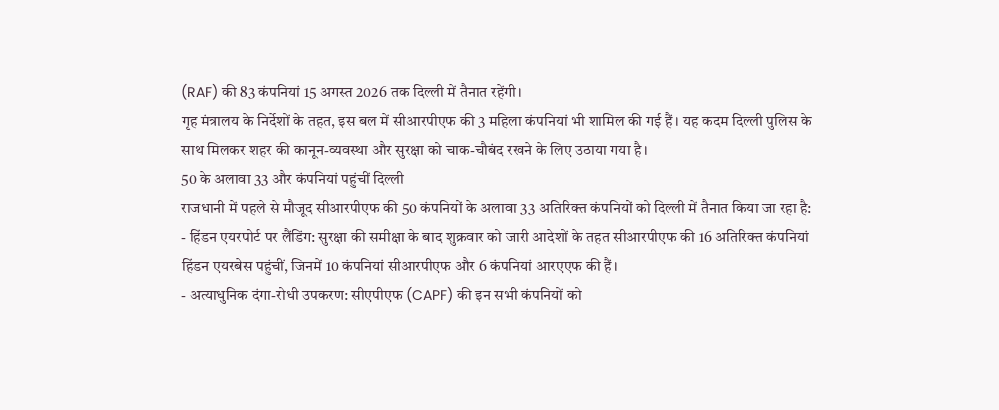(RAF) की 83 कंपनियां 15 अगस्त 2026 तक दिल्ली में तैनात रहेंगी।
गृह मंत्रालय के निर्देशों के तहत, इस बल में सीआरपीएफ की 3 महिला कंपनियां भी शामिल की गई हैं। यह कदम दिल्ली पुलिस के साथ मिलकर शहर की कानून-व्यवस्था और सुरक्षा को चाक-चौबंद रखने के लिए उठाया गया है।
50 के अलावा 33 और कंपनियां पहुंचीं दिल्ली
राजधानी में पहले से मौजूद सीआरपीएफ की 50 कंपनियों के अलावा 33 अतिरिक्त कंपनियों को दिल्ली में तैनात किया जा रहा है:
- हिंडन एयरपोर्ट पर लैंडिंग: सुरक्षा की समीक्षा के बाद शुक्रवार को जारी आदेशों के तहत सीआरपीएफ की 16 अतिरिक्त कंपनियां हिंडन एयरबेस पहुंचीं, जिनमें 10 कंपनियां सीआरपीएफ और 6 कंपनियां आरएएफ की हैं।
- अत्याधुनिक दंगा-रोधी उपकरण: सीएपीएफ (CAPF) की इन सभी कंपनियों को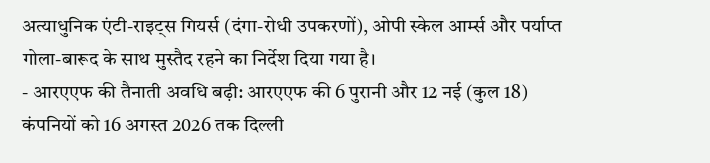अत्याधुनिक एंटी-राइट्स गियर्स (दंगा-रोधी उपकरणों), ओपी स्केल आर्म्स और पर्याप्त गोला-बारूद के साथ मुस्तैद रहने का निर्देश दिया गया है।
- आरएएफ की तैनाती अवधि बढ़ी: आरएएफ की 6 पुरानी और 12 नई (कुल 18) कंपनियों को 16 अगस्त 2026 तक दिल्ली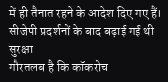में ही तैनात रहने के आदेश दिए गए हैं।
सीजेपी प्रदर्शनों के बाद बढ़ाई गई थी सुरक्षा
गौरतलब है कि कॉकरोच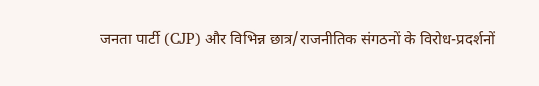जनता पार्टी (CJP) और विभिन्न छात्र/राजनीतिक संगठनों के विरोध-प्रदर्शनों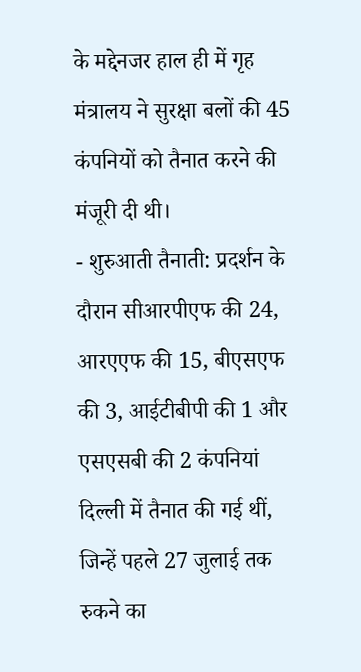के मद्देनजर हाल ही में गृह मंत्रालय ने सुरक्षा बलों की 45 कंपनियों को तैनात करने की मंजूरी दी थी।
- शुरुआती तैनाती: प्रदर्शन के दौरान सीआरपीएफ की 24, आरएएफ की 15, बीएसएफ की 3, आईटीबीपी की 1 और एसएसबी की 2 कंपनियां दिल्ली में तैनात की गई थीं, जिन्हें पहले 27 जुलाई तक रुकने का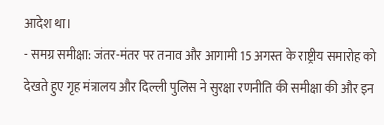आदेश था।
- समग्र समीक्षा: जंतर-मंतर पर तनाव और आगामी 15 अगस्त के राष्ट्रीय समारोह को देखते हुए गृह मंत्रालय और दिल्ली पुलिस ने सुरक्षा रणनीति की समीक्षा की और इन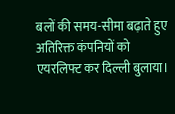बलों की समय-सीमा बढ़ाते हुए अतिरिक्त कंपनियों को एयरलिफ्ट कर दिल्ली बुलाया।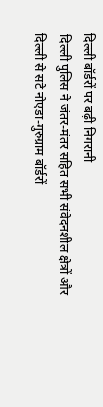दिल्ली बॉर्डरों पर बढ़ी निगरानी
दिल्ली पुलिस ने जंतर-मंतर सहित सभी संवेदनशील क्षेत्रों और दिल्ली से सटे नोएडा-गुरुग्राम बॉर्डरों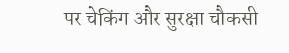पर चेकिंग और सुरक्षा चौकसी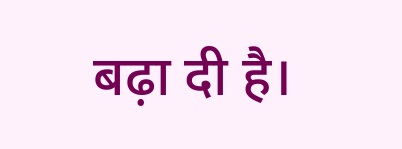बढ़ा दी है।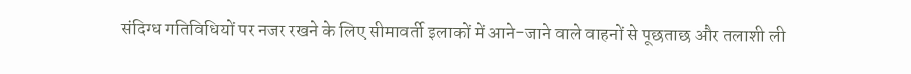संदिग्ध गतिविधियों पर नजर रखने के लिए सीमावर्ती इलाकों में आने-जाने वाले वाहनों से पूछताछ और तलाशी ली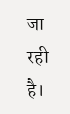जा रही है।